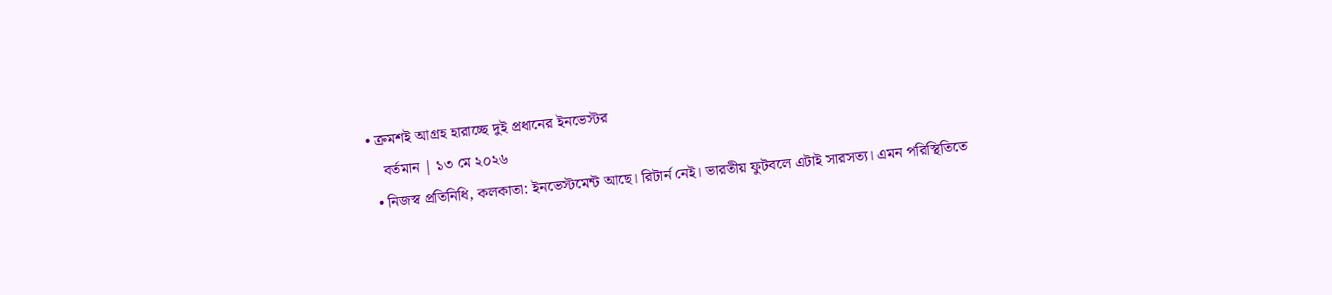• ক্রমশই আগ্রহ হারাচ্ছে দুই প্রধানের ইনভেস্টর
    বর্তমান | ১৩ মে ২০২৬
  • নিজস্ব প্রতিনিধি, কলকাতা: ইনভেস্টমেন্ট আছে। রিটার্ন নেই। ভারতীয় ফুটবলে এটাই সারসত্য। এমন পরিস্থিতিতে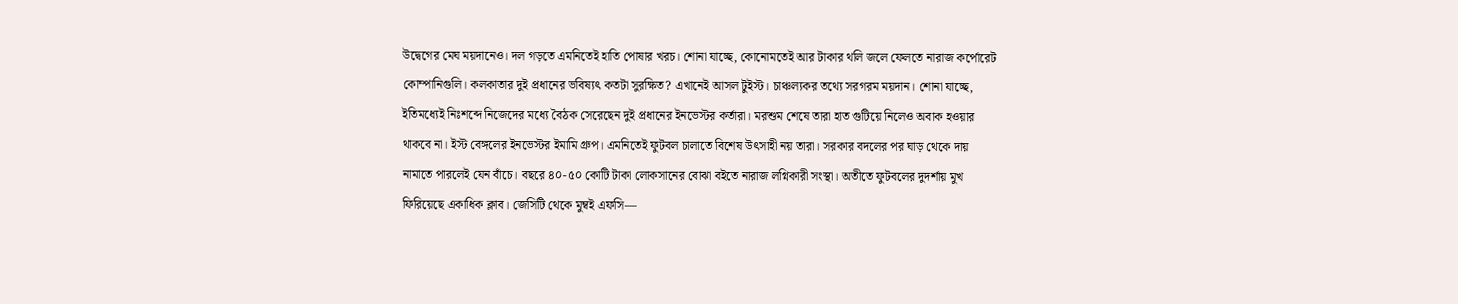উদ্বেগের মেঘ ময়দানেও। দল গড়তে এমনিতেই হাতি পোষার খরচ। শোনা যাচ্ছে, কোনোমতেই আর টাকার থলি জলে ফেলতে নারাজ কর্পোরেট কোম্পানিগুলি। কলকাতার দুই প্রধানের ভবিষ্যৎ কতটা সুরক্ষিত? এখানেই আসল টুইস্ট। চাঞ্চল্যকর তথ্যে সরগরম ময়দান। শোনা যাচ্ছে, ইতিমধ্যেই নিঃশব্দে নিজেদের মধ্যে বৈঠক সেরেছেন দুই প্রধানের ইনভেস্টর কর্তারা। মরশুম শেষে তারা হাত গুটিয়ে নিলেও অবাক হওয়ার থাকবে না। ইস্ট বেঙ্গলের ইনভেস্টর ইমামি গ্রুপ। এমনিতেই ফুটবল চালাতে বিশেষ উৎসাহী নয় তারা। সরকার বদলের পর ঘাড় থেকে দায় নামাতে পারলেই যেন বাঁচে। বছরে ৪০-৫০ কোটি টাকা লোকসানের বোঝা বইতে নারাজ লগ্নিকারী সংস্থা। অতীতে ফুটবলের দুদর্শায় মুখ ফিরিয়েছে একাধিক ক্লাব। জেসিটি থেকে মুম্বই এফসি—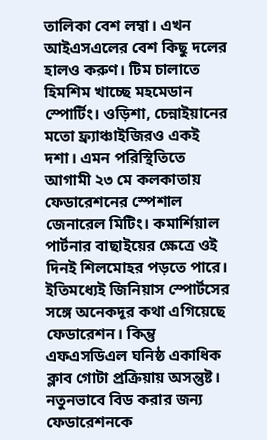তালিকা বেশ লম্বা। এখন আইএসএলের বেশ কিছু দলের হালও করুণ। টিম চালাতে হিমশিম খাচ্ছে মহমেডান স্পোর্টিং। ওড়িশা, চেন্নাইয়ানের মতো ফ্র্যাঞ্চাইজিরও একই দশা। এমন পরিস্থিতিতে আগামী ২৩ মে কলকাতায় ফেডারেশনের স্পেশাল জেনারেল মিটিং। কমার্শিয়াল পার্টনার বাছাইয়ের ক্ষেত্রে ওই দিনই শিলমোহর পড়তে পারে। ইতিমধ্যেই জিনিয়াস স্পোর্টসের সঙ্গে অনেকদূর কথা এগিয়েছে ফেডারেশন। কিন্তু এফএসডিএল ঘনিষ্ঠ একাধিক ক্লাব গোটা প্রক্রিয়ায় অসন্তুষ্ট। নতুনভাবে বিড করার জন্য ফেডারেশনকে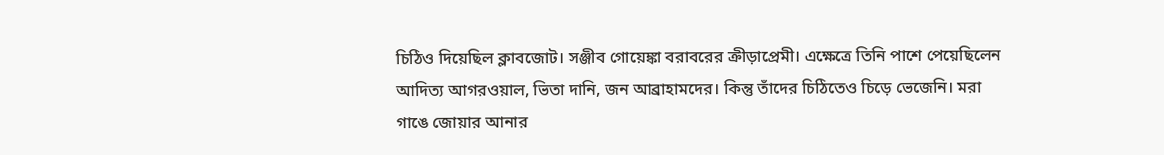চিঠিও দিয়েছিল ক্লাবজোট। সঞ্জীব গোয়েঙ্কা বরাবরের ক্রীড়াপ্রেমী। এক্ষেত্রে তিনি পাশে পেয়েছিলেন আদিত্য আগরওয়াল, ভিতা দানি, জন আব্রাহামদের। কিন্তু তাঁদের চিঠিতেও চিড়ে ভেজেনি। মরা গাঙে জোয়ার আনার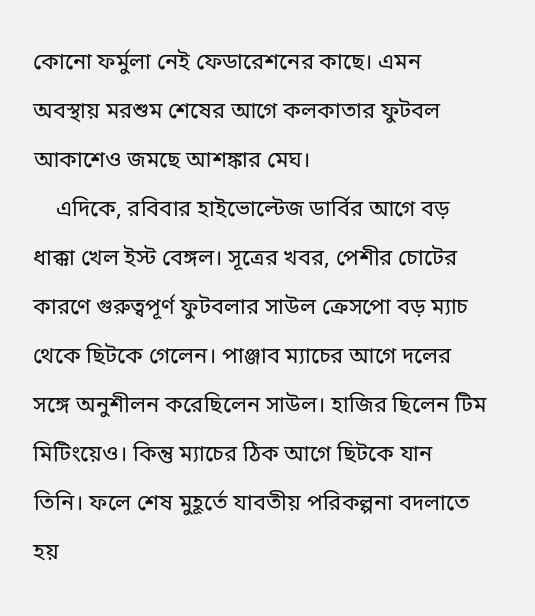কোনো ফর্মুলা নেই ফেডারেশনের কাছে। এমন অবস্থায় মরশুম শেষের আগে কলকাতার ফুটবল আকাশেও জমছে আশঙ্কার মেঘ।
    এদিকে, রবিবার হাইভোল্টেজ ডার্বির আগে বড় ধাক্কা খেল ইস্ট বেঙ্গল। সূত্রের খবর, পেশীর চোটের কারণে গুরুত্বপূর্ণ ফুটবলার সাউল ক্রেসপো বড় ম্যাচ থেকে ছিটকে গেলেন। পাঞ্জাব ম্যাচের আগে দলের সঙ্গে অনুশীলন করেছিলেন সাউল। হাজির ছিলেন টিম মিটিংয়েও। কিন্তু ম্যাচের ঠিক আগে ছিটকে যান তিনি। ফলে শেষ মুহূর্তে যাবতীয় পরিকল্পনা বদলাতে হয়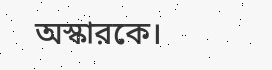অস্কারকে।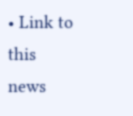• Link to this news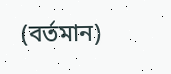(বর্তমান)